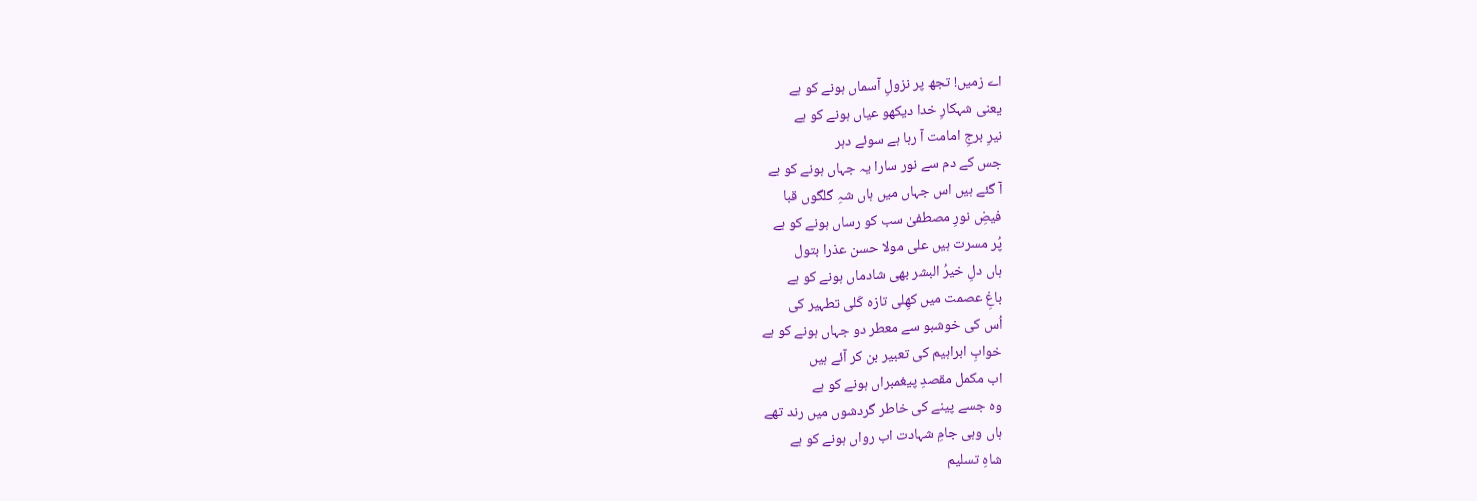اے زمیں! تجھ پر نزولِ آسماں ہونے کو ہے
یعنی شہکارِ خدا دیکھو عیاں ہونے کو ہے
نیرِ برجِ امامت آ رہا ہے سوئے دہر
جس کے دم سے نور سارا یہ جہاں ہونے کو ہے
آ گئے ہیں اس جہاں میں ہاں شہِ گلگوں قبا
فیضِ نورِ مصطفیٰ سب کو رساں ہونے کو ہے
پُر مسرت ہیں علی مولا حسن عذرا بتول
ہاں دلِ خیرُ البشر بھی شادماں ہونے کو ہے
باغِ عصمت میں کھِلی تازہ کَلی تطہیر کی
اُس کی خوشبو سے معطر دو جہاں ہونے کو ہے
خوابِ ابراہیم کی تعبیر بن کر آئے ہیں
اب مکمل مقصدِ پیغمبراں ہونے کو ہے
وہ جسے پینے کی خاطر گردشوں میں رند تھے
ہاں وہی جامِ شہادت اب رواں ہونے کو ہے
شاهِ تسلیم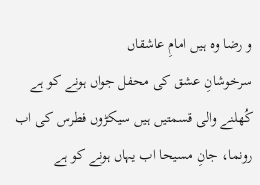و رضا وہ ہیں امامِ عاشقاں
سرخوشانِ عشق کی محفل جواں ہونے کو ہے
کُھلنے والی قسمتیں ہیں سیکڑوں فطرس کی اب
رونما، جانِ مسیحا اب یہاں ہونے کو ہے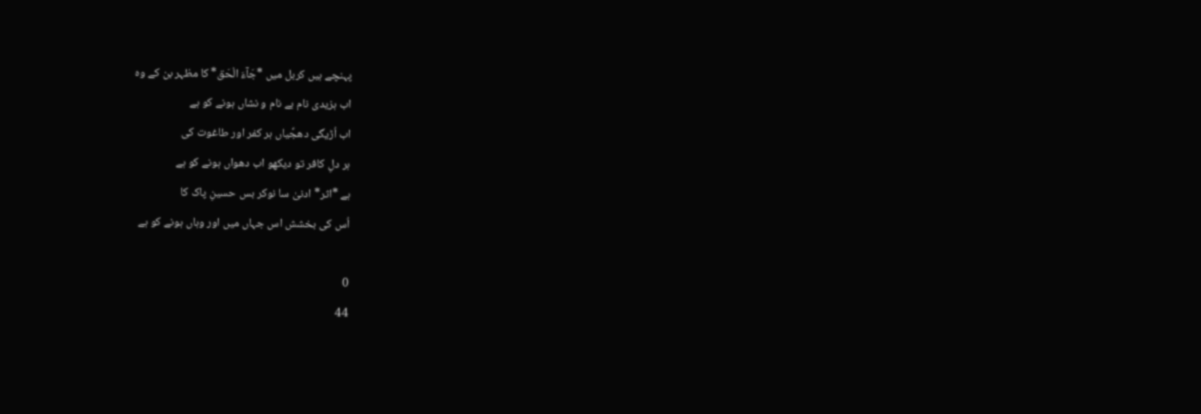پہنچے ہیں کربل میں *جَآءَ الْحَق* کا مظہر بن کے وہ
اب ہزیدی نام بے نام و نشاں ہونے کو ہے
اب اُڑیگی دھجِّیاں ہر کفر اور طاغوت کی
ہر دلِ کافر تو دیکھو اب دھواں ہونے کو ہے
ہے *اثر* ادنیٰ سا نوکر بس حسینِ پاک کا
اُس کی بخشش اس جہاں میں اور وہاں ہونے کو ہے

0
44